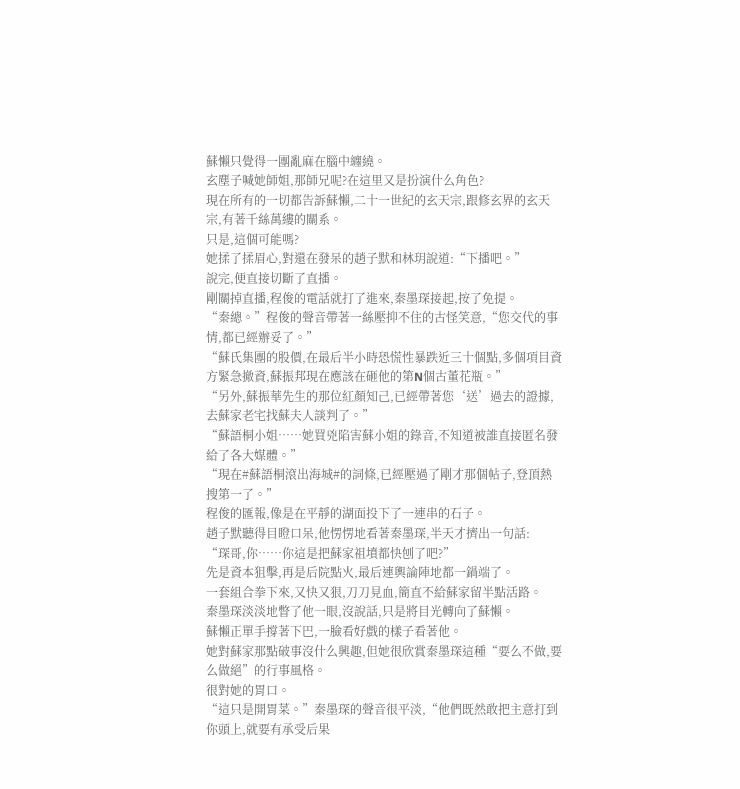蘇懶只覺得一團亂麻在腦中纏繞。
玄塵子喊她師姐,那師兄呢?在這里又是扮演什么角色?
現在所有的一切都告訴蘇懶,二十一世紀的玄天宗,跟修玄界的玄天宗,有著千絲萬縷的關系。
只是,這個可能嗎?
她揉了揉眉心,對還在發呆的趙子默和林玥說道:“下播吧。”
說完,便直接切斷了直播。
剛關掉直播,程俊的電話就打了進來,秦墨琛接起,按了免提。
“秦總。”程俊的聲音帶著一絲壓抑不住的古怪笑意,“您交代的事情,都已經辦妥了。”
“蘇氏集團的股價,在最后半小時恐慌性暴跌近三十個點,多個項目資方緊急撤資,蘇振邦現在應該在砸他的第N個古董花瓶。”
“另外,蘇振華先生的那位紅顏知己,已經帶著您‘送’過去的證據,去蘇家老宅找蘇夫人談判了。”
“蘇語桐小姐……她買兇陷害蘇小姐的錄音,不知道被誰直接匿名發給了各大媒體。”
“現在#蘇語桐滾出海城#的詞條,已經壓過了剛才那個帖子,登頂熱搜第一了。”
程俊的匯報,像是在平靜的湖面投下了一連串的石子。
趙子默聽得目瞪口呆,他愣愣地看著秦墨琛,半天才擠出一句話:
“琛哥,你……你這是把蘇家祖墳都快刨了吧?”
先是資本狙擊,再是后院點火,最后連輿論陣地都一鍋端了。
一套組合拳下來,又快又狠,刀刀見血,簡直不給蘇家留半點活路。
秦墨琛淡淡地瞥了他一眼,沒說話,只是將目光轉向了蘇懶。
蘇懶正單手撐著下巴,一臉看好戲的樣子看著他。
她對蘇家那點破事沒什么興趣,但她很欣賞秦墨琛這種“要么不做,要么做絕”的行事風格。
很對她的胃口。
“這只是開胃菜。”秦墨琛的聲音很平淡,“他們既然敢把主意打到你頭上,就要有承受后果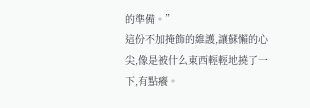的準備。”
這份不加掩飾的維護,讓蘇懶的心尖,像是被什么東西輕輕地撓了一下,有點癢。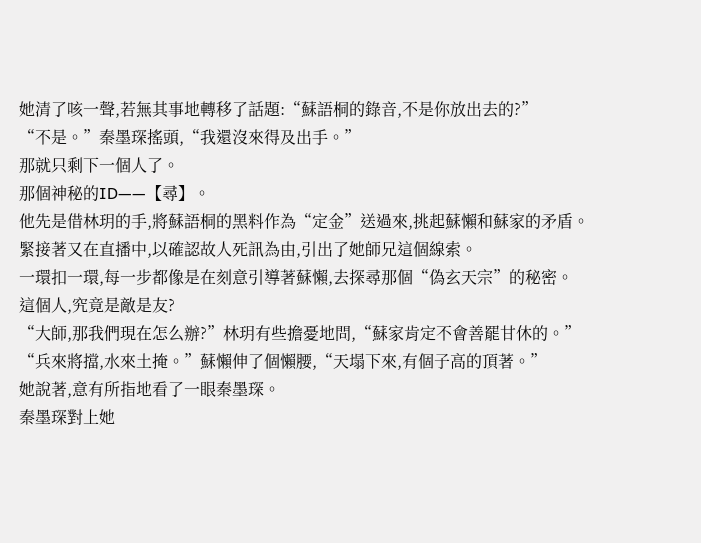她清了咳一聲,若無其事地轉移了話題:“蘇語桐的錄音,不是你放出去的?”
“不是。”秦墨琛搖頭,“我還沒來得及出手。”
那就只剩下一個人了。
那個神秘的ID——【尋】。
他先是借林玥的手,將蘇語桐的黑料作為“定金”送過來,挑起蘇懶和蘇家的矛盾。
緊接著又在直播中,以確認故人死訊為由,引出了她師兄這個線索。
一環扣一環,每一步都像是在刻意引導著蘇懶,去探尋那個“偽玄天宗”的秘密。
這個人,究竟是敵是友?
“大師,那我們現在怎么辦?”林玥有些擔憂地問,“蘇家肯定不會善罷甘休的。”
“兵來將擋,水來土掩。”蘇懶伸了個懶腰,“天塌下來,有個子高的頂著。”
她說著,意有所指地看了一眼秦墨琛。
秦墨琛對上她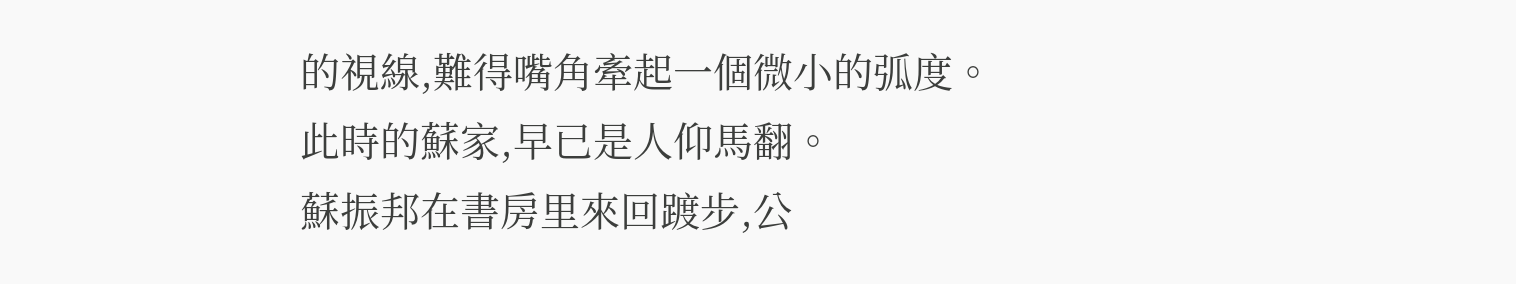的視線,難得嘴角牽起一個微小的弧度。
此時的蘇家,早已是人仰馬翻。
蘇振邦在書房里來回踱步,公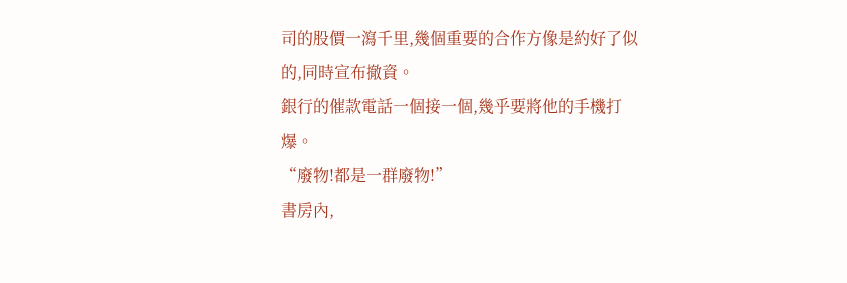司的股價一瀉千里,幾個重要的合作方像是約好了似的,同時宣布撤資。
銀行的催款電話一個接一個,幾乎要將他的手機打爆。
“廢物!都是一群廢物!”
書房內,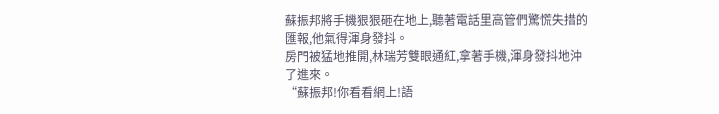蘇振邦將手機狠狠砸在地上,聽著電話里高管們驚慌失措的匯報,他氣得渾身發抖。
房門被猛地推開,林瑞芳雙眼通紅,拿著手機,渾身發抖地沖了進來。
“蘇振邦!你看看網上!語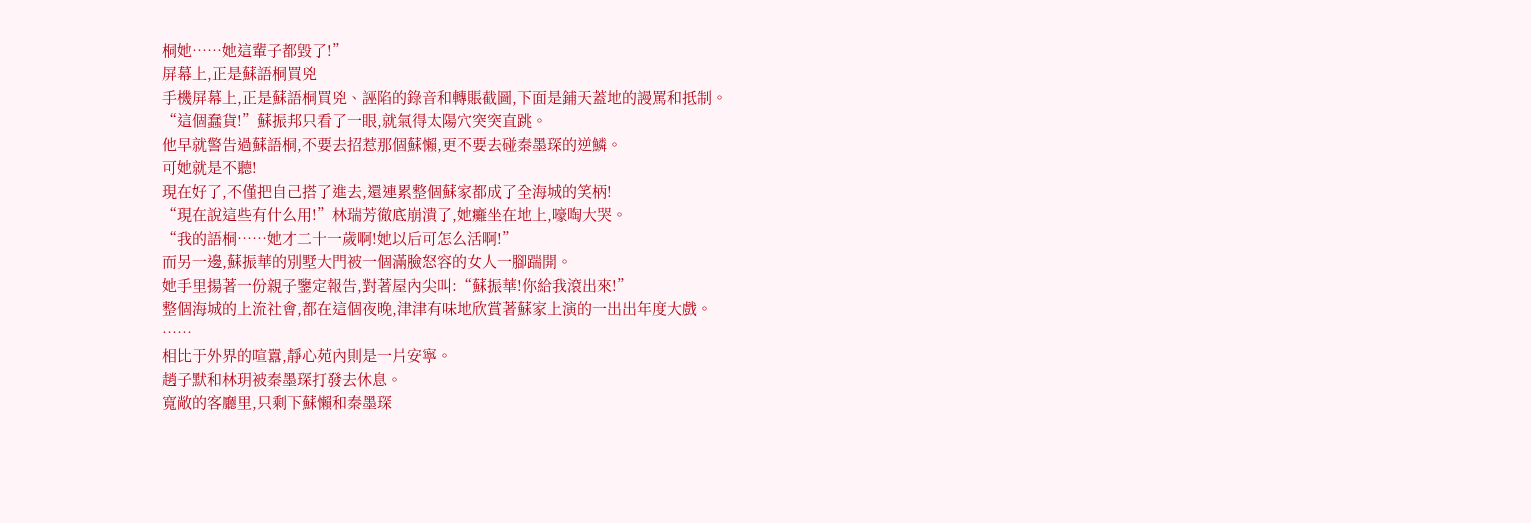桐她……她這輩子都毀了!”
屏幕上,正是蘇語桐買兇
手機屏幕上,正是蘇語桐買兇、誣陷的錄音和轉賬截圖,下面是鋪天蓋地的謾罵和抵制。
“這個蠢貨!”蘇振邦只看了一眼,就氣得太陽穴突突直跳。
他早就警告過蘇語桐,不要去招惹那個蘇懶,更不要去碰秦墨琛的逆鱗。
可她就是不聽!
現在好了,不僅把自己搭了進去,還連累整個蘇家都成了全海城的笑柄!
“現在說這些有什么用!”林瑞芳徹底崩潰了,她癱坐在地上,嚎啕大哭。
“我的語桐……她才二十一歲啊!她以后可怎么活啊!”
而另一邊,蘇振華的別墅大門被一個滿臉怒容的女人一腳踹開。
她手里揚著一份親子鑒定報告,對著屋內尖叫:“蘇振華!你給我滾出來!”
整個海城的上流社會,都在這個夜晚,津津有味地欣賞著蘇家上演的一出出年度大戲。
……
相比于外界的喧囂,靜心苑內則是一片安寧。
趙子默和林玥被秦墨琛打發去休息。
寬敞的客廳里,只剩下蘇懶和秦墨琛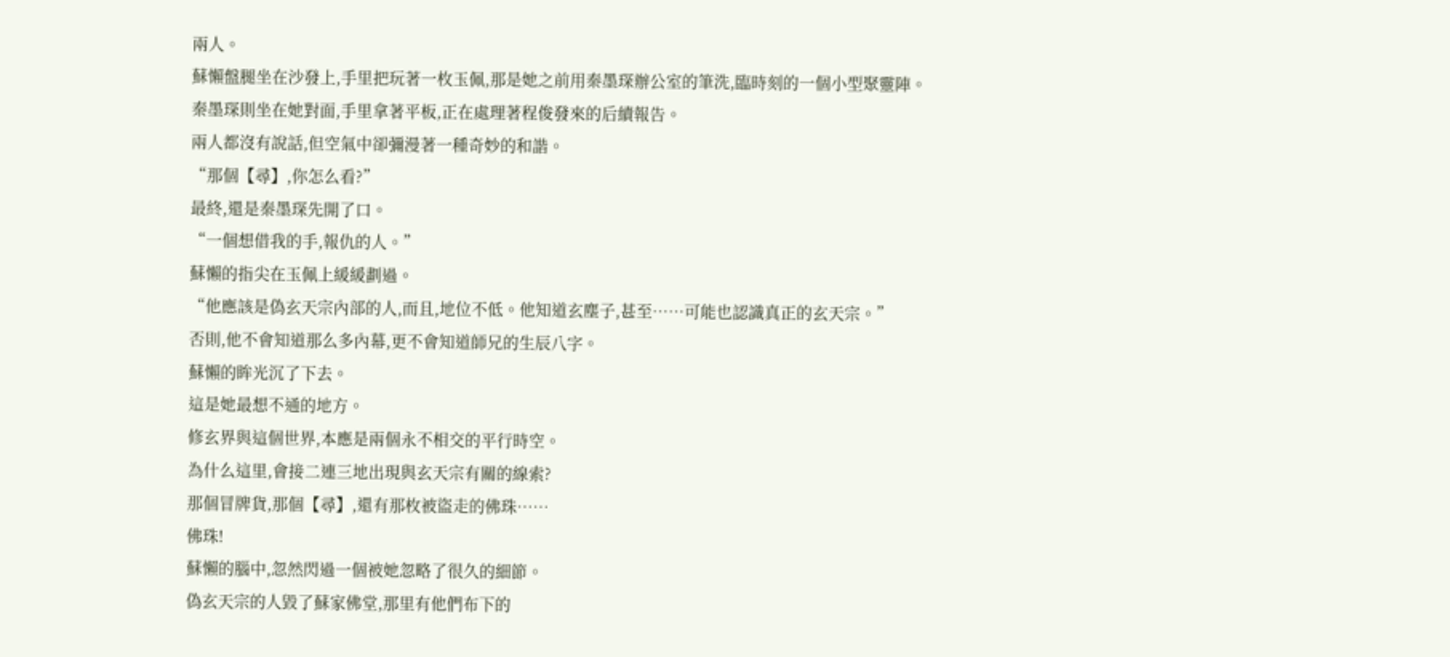兩人。
蘇懶盤腿坐在沙發上,手里把玩著一枚玉佩,那是她之前用秦墨琛辦公室的筆洗,臨時刻的一個小型聚靈陣。
秦墨琛則坐在她對面,手里拿著平板,正在處理著程俊發來的后續報告。
兩人都沒有說話,但空氣中卻彌漫著一種奇妙的和諧。
“那個【尋】,你怎么看?”
最終,還是秦墨琛先開了口。
“一個想借我的手,報仇的人。”
蘇懶的指尖在玉佩上緩緩劃過。
“他應該是偽玄天宗內部的人,而且,地位不低。他知道玄塵子,甚至……可能也認識真正的玄天宗。”
否則,他不會知道那么多內幕,更不會知道師兄的生辰八字。
蘇懶的眸光沉了下去。
這是她最想不通的地方。
修玄界與這個世界,本應是兩個永不相交的平行時空。
為什么這里,會接二連三地出現與玄天宗有關的線索?
那個冒牌貨,那個【尋】,還有那枚被盜走的佛珠……
佛珠!
蘇懶的腦中,忽然閃過一個被她忽略了很久的細節。
偽玄天宗的人毀了蘇家佛堂,那里有他們布下的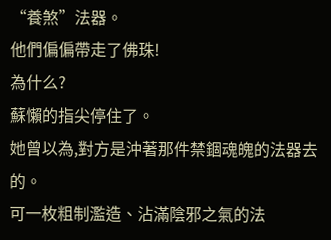“養煞”法器。
他們偏偏帶走了佛珠!
為什么?
蘇懶的指尖停住了。
她曾以為,對方是沖著那件禁錮魂魄的法器去的。
可一枚粗制濫造、沾滿陰邪之氣的法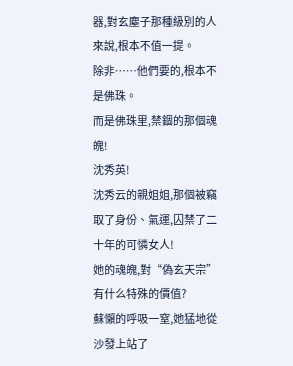器,對玄塵子那種級別的人來說,根本不值一提。
除非……他們要的,根本不是佛珠。
而是佛珠里,禁錮的那個魂魄!
沈秀英!
沈秀云的親姐姐,那個被竊取了身份、氣運,囚禁了二十年的可憐女人!
她的魂魄,對“偽玄天宗”有什么特殊的價值?
蘇懶的呼吸一窒,她猛地從沙發上站了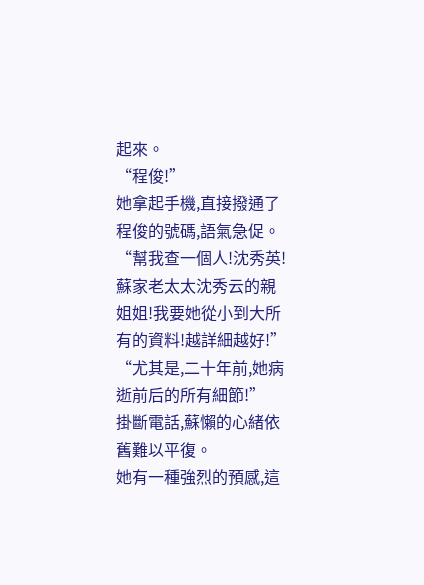起來。
“程俊!”
她拿起手機,直接撥通了程俊的號碼,語氣急促。
“幫我查一個人!沈秀英!蘇家老太太沈秀云的親姐姐!我要她從小到大所有的資料!越詳細越好!”
“尤其是,二十年前,她病逝前后的所有細節!”
掛斷電話,蘇懶的心緒依舊難以平復。
她有一種強烈的預感,這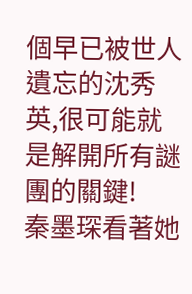個早已被世人遺忘的沈秀英,很可能就是解開所有謎團的關鍵!
秦墨琛看著她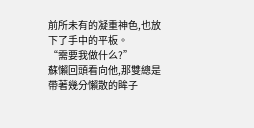前所未有的凝重神色,也放下了手中的平板。
“需要我做什么?”
蘇懶回頭看向他,那雙總是帶著幾分懶散的眸子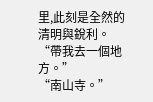里,此刻是全然的清明與銳利。
“帶我去一個地方。”
“南山寺。”